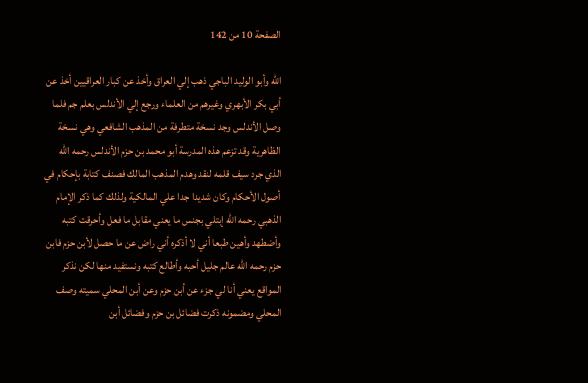الصفحة 10 من 142

الله وأبو الوليد الباجي ذهب إلي العراق وأخذ عن كبار العراقيين أخذ عن أبي بكر الأبهري وغيرهم من العلماء ورجع إلي الأندلس بعلم جم فلما وصل الأندلس وجد نسخة متطرفة من المذهب الشافعي وهي نسخة الظاهرية وقد تزعم هذه المدرسة أبو محمد بن حزم الأندلس رحمه الله الذي جرد سيف قلمه لنقد وهدم المذهب المالك فصنف كتابة بإحكام في أصول الأحكام وكان شديدا جدا علي المالكية ولذلك كما ذكر الإمام الذهبي رحمه الله إبتلي بجنس ما يعني مقابل ما فعل وأحرقت كتبه وأضطهد وأهين طبعا أني لا أذكره أني راض عن ما حصل لأبن حزم فابن حزم رحمه الله عالم جليل أحبه وأطالع كتبه ونستفيد منها لكن نذكر المواقع يعني أنا لي جزء عن أبن حزم وعن أبن المحلي سميته وصف المحلي ومضمونه ذكرت فضائل بن حزم وفضائل أبن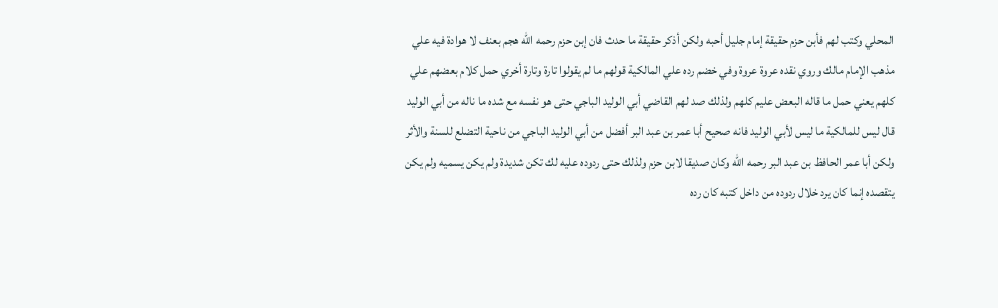المحلي وكتب لهم فأبن حزم حقيقة إمام جليل أحبه ولكن أذكر حقيقة ما حدث فان إبن حزم رحمه الله هجم بعنف لا هوادة فيه علي مذهب الإمام مالك وروي نقده عروة عروة وفي خضم رده علي المالكية قولهم ما لم يقولوا تارة وتارة أخري حمل كلام بعضهم علي كلهم يعني حمل ما قاله البعض عليم كلهم ولذلك صد لهم القاضي أبي الوليد الباجي حتى هو نفسه مع شده ما ناله من أبي الوليد قال ليس للمالكية ما ليس لأبي الوليد فانه صحيح أبا عمر بن عبد البر أفضل من أبي الوليد الباجي من ناحية التضلع للسنة والأثر ولكن أبا عمر الحافظ بن عبد البر رحمه الله وكان صديقا لابن حزم ولذلك حتى ردوده عليه لك تكن شديدة ولم يكن يسميه ولم يكن يتقصده إنما كان يرد خلال ردوده من داخل كتبه كان رده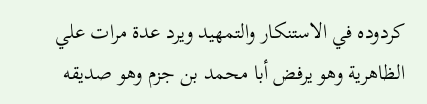كردوده في الاستنكار والتمهيد ويرد عدة مرات علي الظاهرية وهو يرفض أبا محمد بن جزم وهو صديقه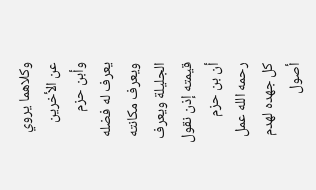وكلاهما يروي عن الأخرين وأبن حزم يعرف له فضله ويعرف مكانته الجليلة ويعرف قيمته إذن نقول أن بن حزم رحمه الله عمل كل جهده لهدم أصول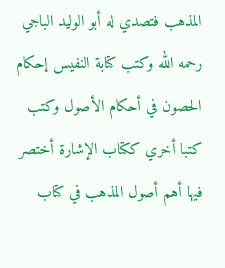المذهب فتصدي له أبو الوليد الباجي رحمه الله وكتب كتابة النفيس إحكام الحصون في أحكام الأصول وكتب كتبا أخري ككتاب الإشارة أختصر فيها أهم أصول المذهب في كتاب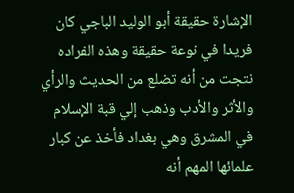الإشارة حقيقة أبو الوليد الباجي كان فريدا في نوعة حقيقة وهذه الفراده نتجت من أنه تضلع من الحديث والرأي والأثر والأدب وذهب إلي قبة الإسلام في المشرق وهي بغداد فأخذ عن كبار علمائها المهم أنه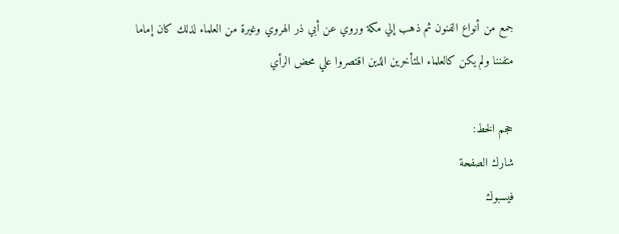جمع من أنواع الفنون ثم ذهب إلي مكة وروي عن أبي ذر الهروي وغيرة من العلماء لذلك كان إماما متفننا ولم يكن كالعلماء المتأخرين الذين اقتصروا علي محض الرأي

حجم الخط:
شارك الصفحة
فيسبوك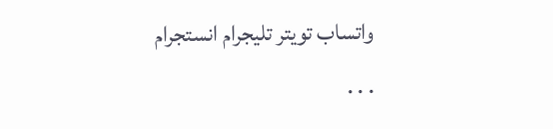واتساب تويتر تليجرام انستجرام
. . .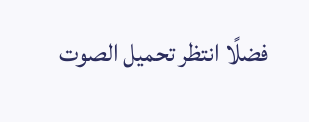فضلًا انتظر تحميل الصوت